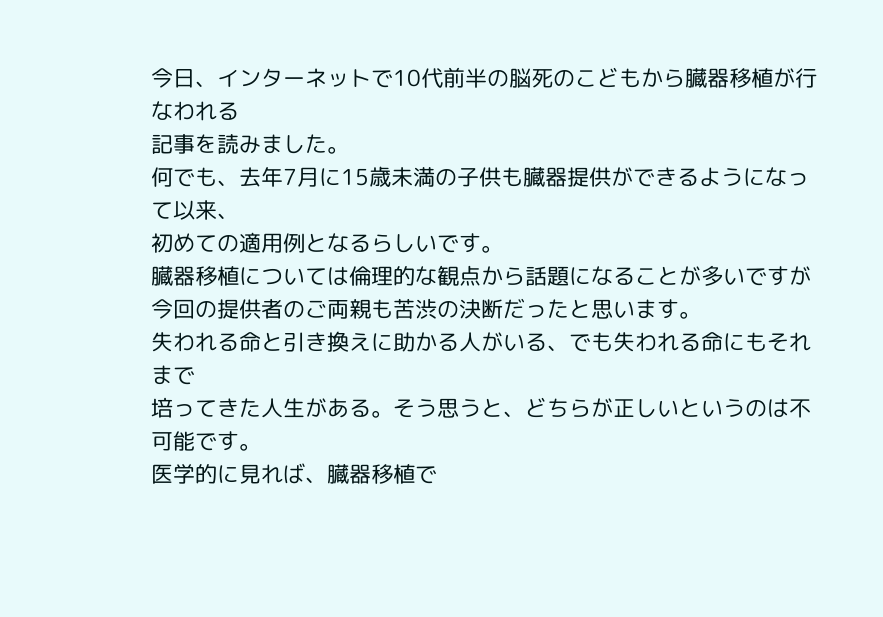今日、インターネットで10代前半の脳死のこどもから臓器移植が行なわれる
記事を読みました。
何でも、去年7月に15歳未満の子供も臓器提供ができるようになって以来、
初めての適用例となるらしいです。
臓器移植については倫理的な観点から話題になることが多いですが
今回の提供者のご両親も苦渋の決断だったと思います。
失われる命と引き換えに助かる人がいる、でも失われる命にもそれまで
培ってきた人生がある。そう思うと、どちらが正しいというのは不可能です。
医学的に見れば、臓器移植で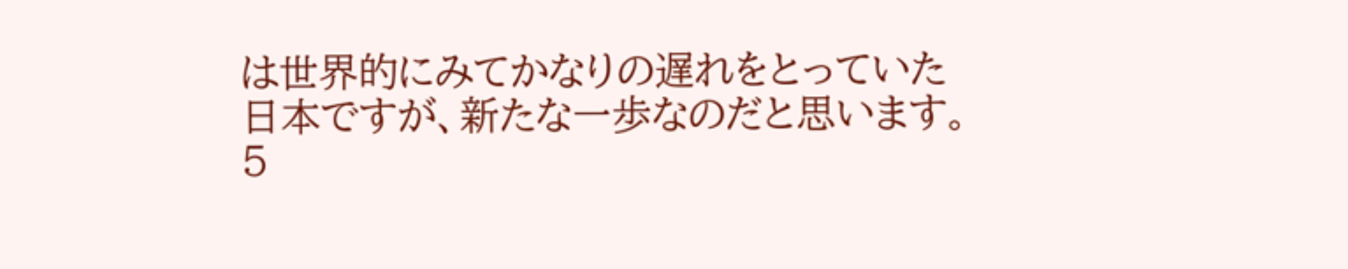は世界的にみてかなりの遅れをとっていた
日本ですが、新たな一歩なのだと思います。
5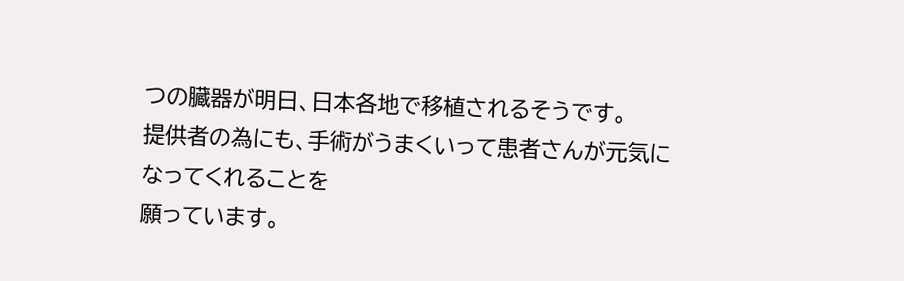つの臓器が明日、日本各地で移植されるそうです。
提供者の為にも、手術がうまくいって患者さんが元気になってくれることを
願っています。